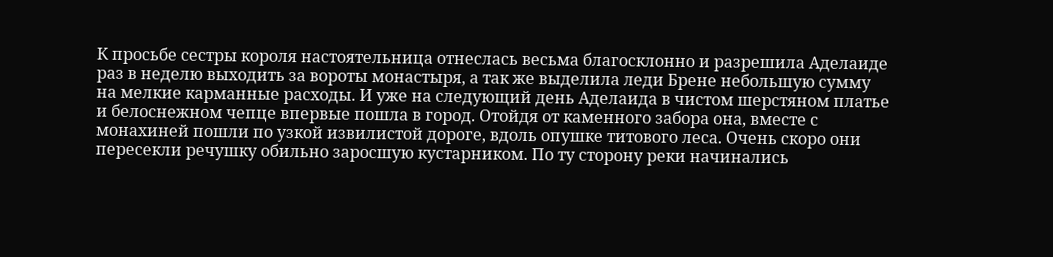К просьбе сестры короля настоятельница отнеслась весьма благосклонно и разрешила Аделаиде раз в неделю выходить за вороты монастыря, а так же выделила леди Брене небольшую сумму на мелкие карманные расходы. И уже на следующий день Аделаида в чистом шерстяном платье и белоснежном чепце впервые пошла в город. Отойдя от каменного забора она, вместе с монахиней пошли по узкой извилистой дороге, вдоль опушке титового леса. Очень скоро они пересекли речушку обильно заросшую кустарником. По ту сторону реки начинались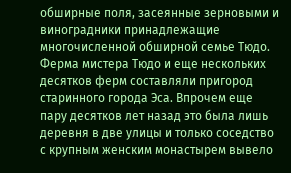обширные поля, засеянные зерновыми и виноградники принадлежащие многочисленной обширной семье Тюдо. Ферма мистера Тюдо и еще нескольких десятков ферм составляли пригород старинного города Эса. Впрочем еще пару десятков лет назад это была лишь деревня в две улицы и только соседство с крупным женским монастырем вывело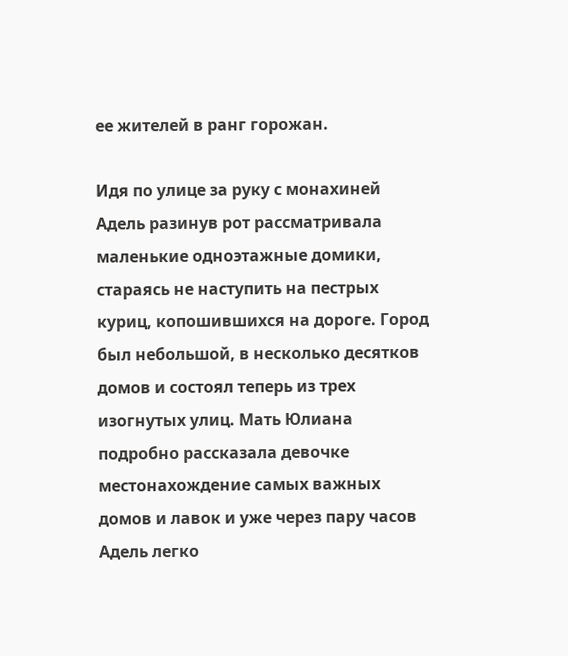ее жителей в ранг горожан.

Идя по улице за руку с монахиней Адель разинув рот рассматривала маленькие одноэтажные домики, стараясь не наступить на пестрых куриц, копошившихся на дороге. Город был небольшой, в несколько десятков домов и состоял теперь из трех изогнутых улиц. Мать Юлиана подробно рассказала девочке местонахождение самых важных домов и лавок и уже через пару часов Адель легко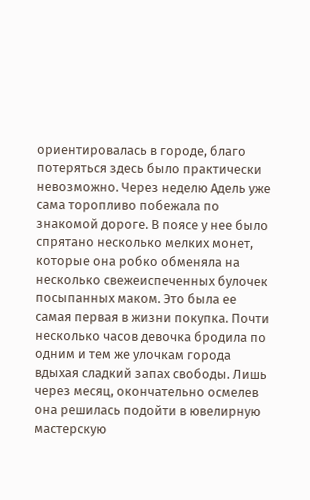ориентировалась в городе, благо потеряться здесь было практически невозможно. Через неделю Адель уже сама торопливо побежала по знакомой дороге. В поясе у нее было спрятано несколько мелких монет, которые она робко обменяла на несколько свежеиспеченных булочек посыпанных маком. Это была ее самая первая в жизни покупка. Почти несколько часов девочка бродила по одним и тем же улочкам города вдыхая сладкий запах свободы. Лишь через месяц, окончательно осмелев она решилась подойти в ювелирную мастерскую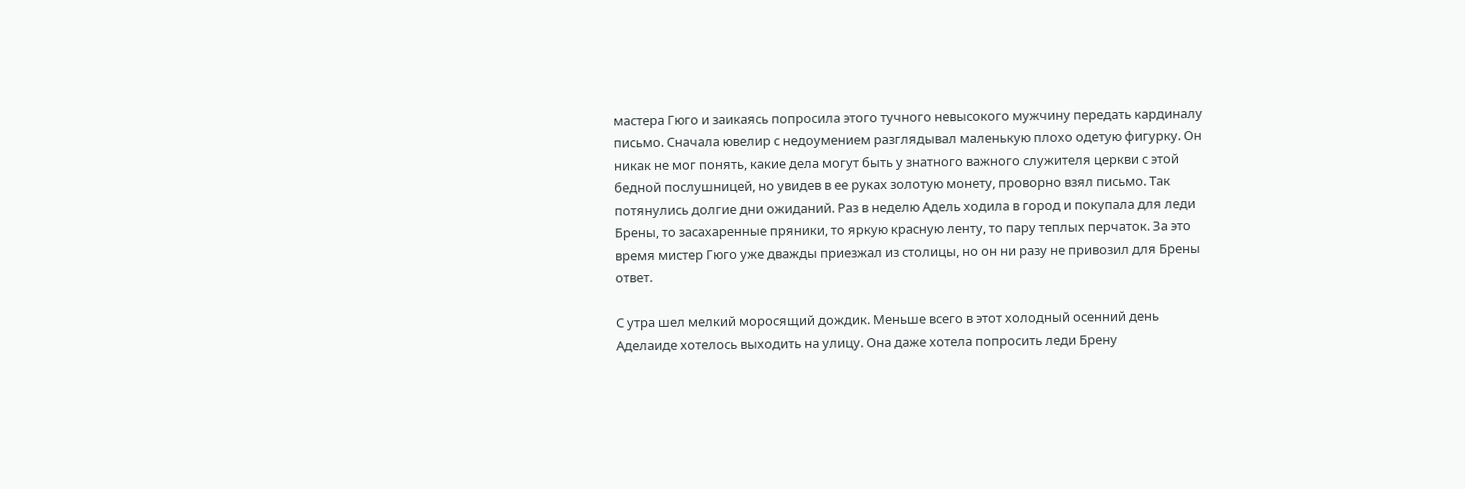мастера Гюго и заикаясь попросила этого тучного невысокого мужчину передать кардиналу письмо. Сначала ювелир с недоумением разглядывал маленькую плохо одетую фигурку. Он никак не мог понять, какие дела могут быть у знатного важного служителя церкви с этой бедной послушницей, но увидев в ее руках золотую монету, проворно взял письмо. Так потянулись долгие дни ожиданий. Раз в неделю Адель ходила в город и покупала для леди Брены, то засахаренные пряники, то яркую красную ленту, то пару теплых перчаток. За это время мистер Гюго уже дважды приезжал из столицы, но он ни разу не привозил для Брены ответ.

С утра шел мелкий моросящий дождик. Меньше всего в этот холодный осенний день Аделаиде хотелось выходить на улицу. Она даже хотела попросить леди Брену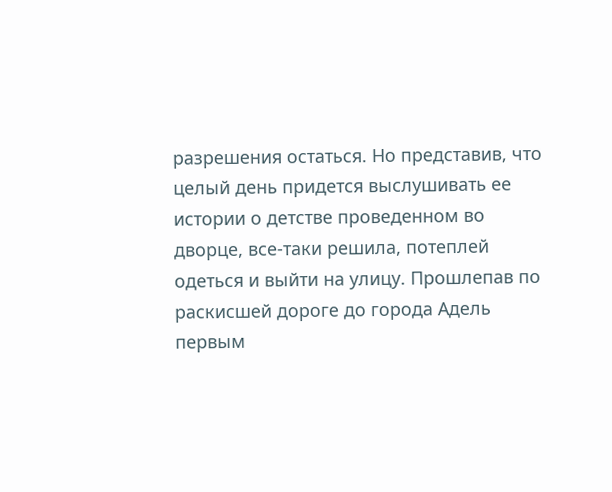разрешения остаться. Но представив, что целый день придется выслушивать ее истории о детстве проведенном во дворце, все-таки решила, потеплей одеться и выйти на улицу. Прошлепав по раскисшей дороге до города Адель первым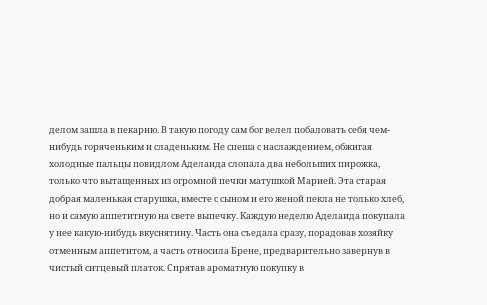делом зашла в пекарню. В такую погоду сам бог велел побаловать себя чем-нибудь горяченьким и сладеньким. Не спеша с наслаждением, обжигая холодные пальцы повидлом Аделаида слопала два небольших пирожка, только что вытащенных из огромной печки матушкой Марией. Эта старая добрая маленькая старушка, вместе с сыном и его женой пекла не только хлеб, но и самую аппетитную на свете выпечку. Каждую неделю Аделаида покупала у нее какую-нибудь вкуснятину. Часть она съедала сразу, порадовав хозяйку отменным аппетитом, а часть относила Брене, предварительно завернув в чистый ситцевый платок. Спрятав ароматную покупку в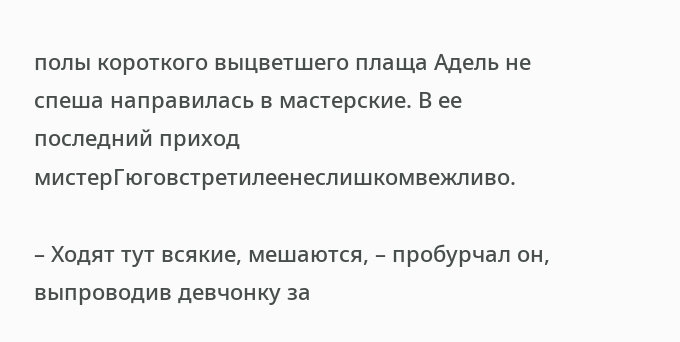полы короткого выцветшего плаща Адель не спеша направилась в мастерские. В ее последний приход мистерГюговстретилеенеслишкомвежливо.

– Ходят тут всякие, мешаются, – пробурчал он, выпроводив девчонку за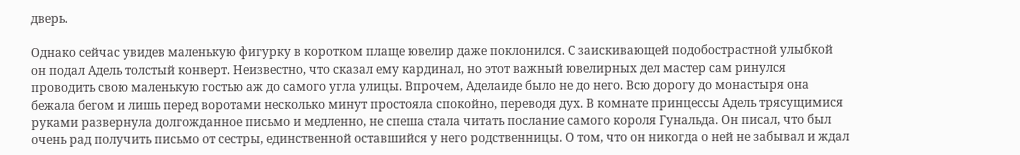дверь.

Однако сейчас увидев маленькую фигурку в коротком плаще ювелир даже поклонился. С заискивающей подобострастной улыбкой он подал Адель толстый конверт. Неизвестно, что сказал ему кардинал, но этот важный ювелирных дел мастер сам ринулся проводить свою маленькую гостью аж до самого угла улицы. Впрочем, Аделаиде было не до него. Всю дорогу до монастыря она бежала бегом и лишь перед воротами несколько минут простояла спокойно, переводя дух. В комнате принцессы Адель трясущимися руками развернула долгожданное письмо и медленно, не спеша стала читать послание самого короля Гунальда. Он писал, что был очень рад получить письмо от сестры, единственной оставшийся у него родственницы. О том, что он никогда о ней не забывал и ждал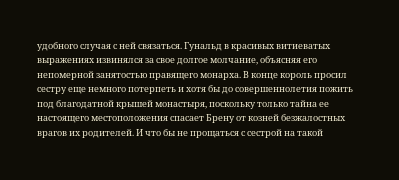удобного случая с ней связаться. Гунальд в красивых витиеватых выражениях извинялся за свое долгое молчание, объясняя его непомерной занятостью правящего монарха. В конце король просил сестру еще немного потерпеть и хотя бы до совершеннолетия пожить под благодатной крышей монастыря, поскольку только тайна ее настоящего местоположения спасает Брену от козней безжалостных врагов их родителей. И что бы не прощаться с сестрой на такой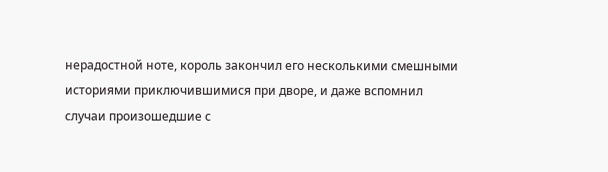нерадостной ноте, король закончил его несколькими смешными историями приключившимися при дворе, и даже вспомнил случаи произошедшие с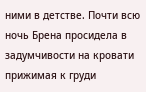ними в детстве. Почти всю ночь Брена просидела в задумчивости на кровати прижимая к груди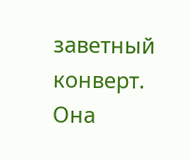заветный конверт. Она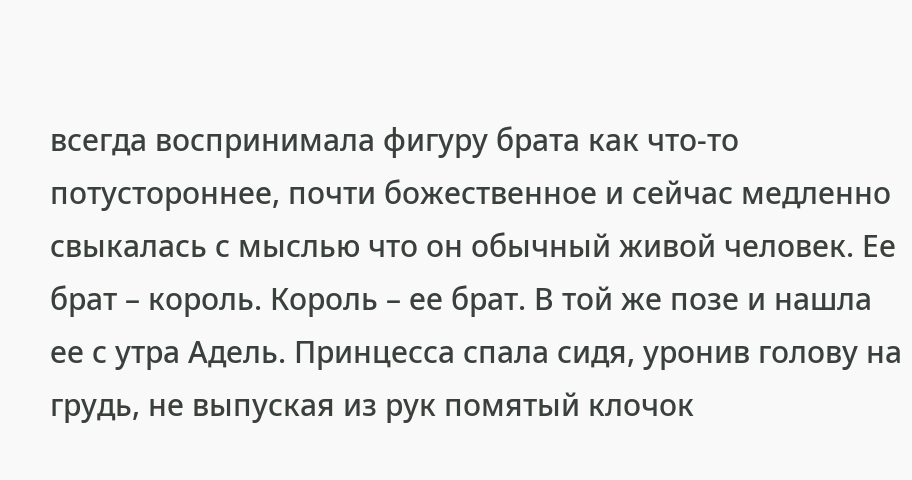всегда воспринимала фигуру брата как что-то потустороннее, почти божественное и сейчас медленно свыкалась с мыслью что он обычный живой человек. Ее брат – король. Король – ее брат. В той же позе и нашла ее с утра Адель. Принцесса спала сидя, уронив голову на грудь, не выпуская из рук помятый клочок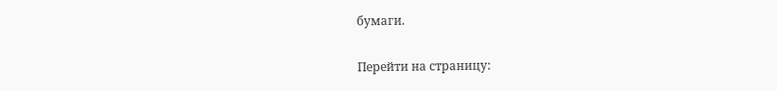бумаги.

Перейти на страницу: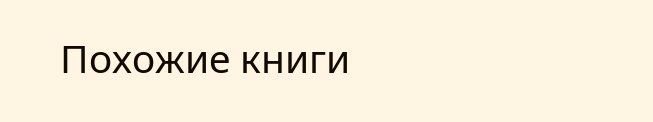Похожие книги